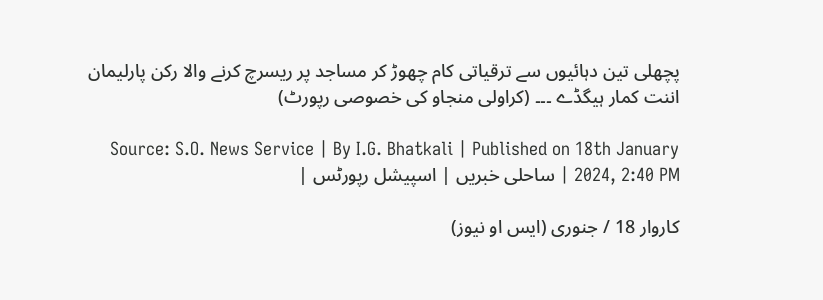پچھلی تین دہائیوں سے ترقیاتی کام چھوڑ کر مساجد پر ریسرچ کرنے والا رکن پارلیمان اننت کمار ہیگڈے ۔۔۔ (کراولی منجاو کی خصوصی رپورٹ)

Source: S.O. News Service | By I.G. Bhatkali | Published on 18th January 2024, 2:40 PM | ساحلی خبریں | اسپیشل رپورٹس |

کاروار 18 / جنوری (ایس او نیوز)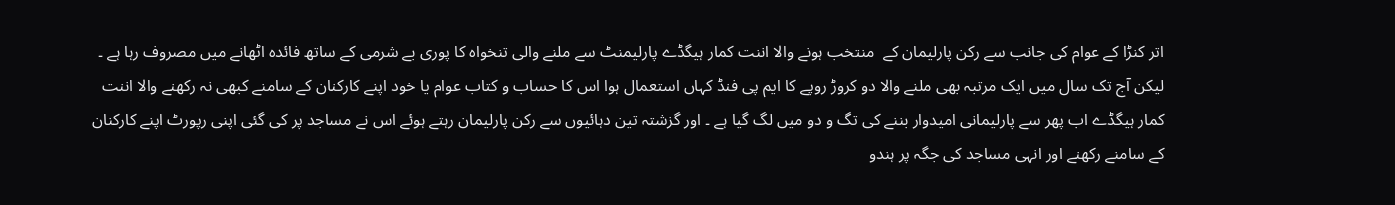اتر کنڑا کے عوام کی جانب سے رکن پارلیمان کے  منتخب ہونے والا اننت کمار ہیگڈے پارلیمنٹ سے ملنے والی تنخواہ کا پوری بے شرمی کے ساتھ فائدہ اٹھانے میں مصروف رہا ہے ۔ لیکن آج تک سال میں ایک مرتبہ بھی ملنے والا دو کروڑ روپے کا ایم پی فنڈ کہاں استعمال ہوا اس کا حساب و کتاب عوام یا خود اپنے کارکنان کے سامنے کبھی نہ رکھنے والا اننت کمار ہیگڈے اب پھر سے پارلیمانی امیدوار بننے کی تگ و دو میں لگ گیا ہے ۔ اور گزشتہ تین دہائیوں سے رکن پارلیمان رہتے ہوئے اس نے مساجد پر کی گئی اپنی رپورٹ اپنے کارکنان کے سامنے رکھنے اور انہی مساجد کی جگہ پر ہندو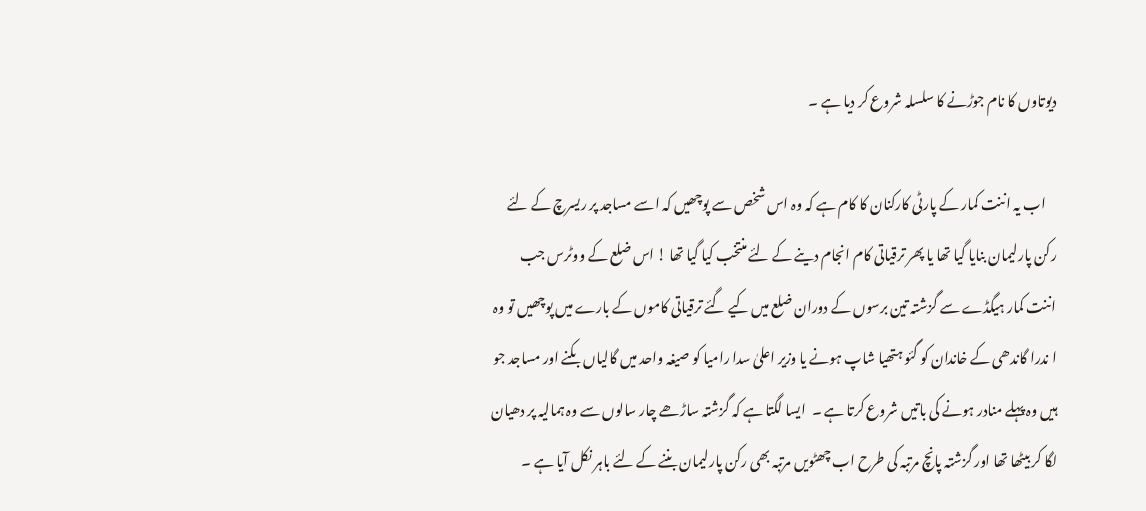دیوتاوں کا نام جوڑنے کا سلسلہ شروع کر دیا ہے ۔

    اب یہ اننت کمار کے پارٹی کارکنان کا کام ہے کہ وہ اس شخص سے پوچھیں کہ اسے مساجد پر ریسرچ کے لئے رکن پارلیمان بنایا گیا تھا یا پھر ترقیاتی کام انجام دینے کے لئے منتخب کیا گیا تھا ! اس ضلع کے ووٹرس جب   اننت کمار ہیگڈے سے گزشتہ تین برسوں کے دوران ضلع میں کیے گئے ترقیاتی کاموں کے بارے میں پوچھیں تو وہ ا ندرا گاندھی کے خاندان کو گئو ہتھیا شاپ ہونے یا وزیر اعلیٰ سدا رامیا کو صیغہ واحد میں گالیاں بکنے اور مساجد جو ہیں وہ پہلے منادر ہونے کی باتیں شروع کرتا ہے ۔  ایسا لگتا ہے کہ گزشتہ ساڑھے چار سالوں سے وہ ہمالیہ پر دھیان لگا کر بیٹھا تھا اور گزشتہ پانچ مرتبہ کی طرح اب چھٹویں مرتبہ بھی رکن پارلیمان بننے کے لئے باہر نکل آیا ہے ۔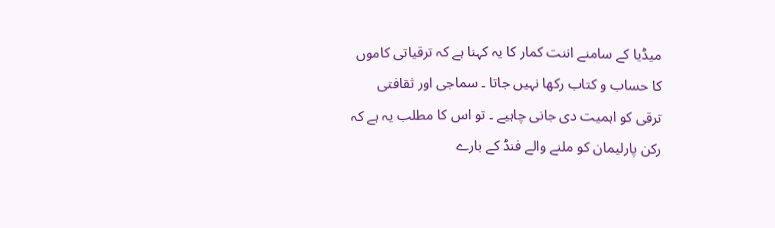میڈیا کے سامنے اننت کمار کا یہ کہنا ہے کہ ترقیاتی کاموں کا حساب و کتاب رکھا نہیں جاتا ۔ سماجی اور ثقافتی ترقی کو اہمیت دی جانی چاہیے ۔ تو اس کا مطلب یہ ہے کہ رکن پارلیمان کو ملنے والے فنڈ کے بارے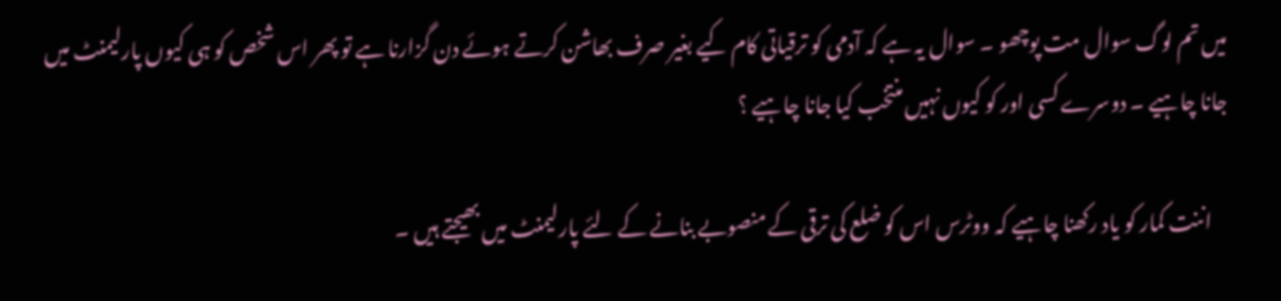میں تم لوگ سوال مت پوچھو ۔ سوال یہ ہے کہ آدمی کو ترقیاتی کام کیے بغیر صرف بھاشن کرتے ہوئے دن گزارنا ہے تو پھر اس شخص کو ہی کیوں پارلیمنٹ میں جانا چاہیے ۔ دوسرے کسی اور کو کیوں نہیں منتخب کیا جانا چاہیے ؟

    اننت کمار کو یاد رکھنا چاہیے کہ ووٹرس اس کو ضلع کی ترقی کے منصوبے بنانے کے لئے پارلیمنٹ میں بھیجتے ہیں ۔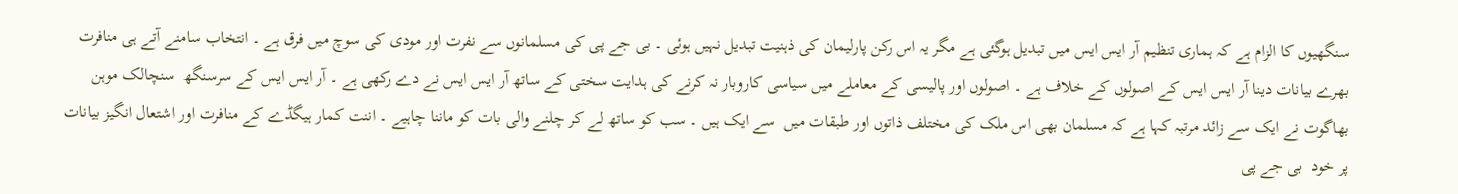سنگھیوں کا الزام ہے کہ ہماری تنظیم آر ایس ایس میں تبدیل ہوگئی ہے مگر یہ اس رکن پارلیمان کی ذہنیت تبدیل نہیں ہوئی ۔ بی جے پی کی مسلمانوں سے نفرت اور مودی کی سوچ میں فرق ہے ۔ انتخاب سامنے آتے ہی منافرت بھرے بیانات دینا آر ایس ایس کے اصولوں کے خلاف ہے ۔ اصولوں اور پالیسی کے معاملے میں سیاسی کاروبار نہ کرنے کی ہدایت سختی کے ساتھ آر ایس ایس نے دے رکھی ہے ۔ آر ایس ایس کے سرسنگھ  سنچالک موہن بھاگوت نے ایک سے زائد مرتبہ کہا ہے کہ مسلمان بھی اس ملک کی مختلف ذاتوں اور طبقات میں  سے ایک ہیں ۔ سب کو ساتھ لے کر چلنے والی بات کو ماننا چاہیے ۔ اننت کمار ہیگڈے کے منافرت اور اشتعال انگیز بیانات پر خود  بی جے پی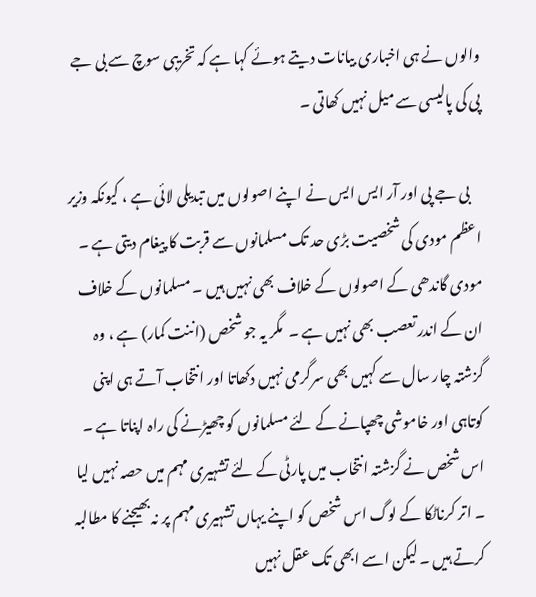والوں نے ہی اخباری بیانات دیتے ہوئے کہا ہے کہ تخریبی سوچ سے بی جے پی کی پالیسی سے میل نہیں کھاتی ۔

    بی جے پی اور آر ایس ایس نے اپنے اصولوں میں تبدیلی لائی ہے ، کیونکہ وزیر اعظم مودی کی شخصیت بڑی حد تک مسلمانوں سے قربت کا پیغام دیتی ہے ۔ مودی گاندھی کے اصولوں کے خلاف بھی نہیں ہیں ۔ مسلمانوں کے خلاف ان کے اندر تعصب بھی نہیں ہے ۔  مگر یہ جو شخص (اننت کمار) ہے ، وہ گزشتہ چار سال سے کہیں بھی سرگرمی نہیں دکھاتا اور انتخاب آتے ہی اپنی کوتاہی اور خاموشی چھپانے کے لئے مسلمانوں کو چھیڑنے کی راہ اپناتا ہے ۔ اس شخص نے گزشتہ انتخاب میں پارٹی کے لئے تشہیری مہم میں حصہ نہیں لیا ۔ اتر کرناٹکا کے لوگ اس شخص کو اپنے یہاں تشہیری مہم پر نہ بھیجنے کا مطالبہ کرتے ہیں ۔ لیکن اسے ابھی تک عقل نہیں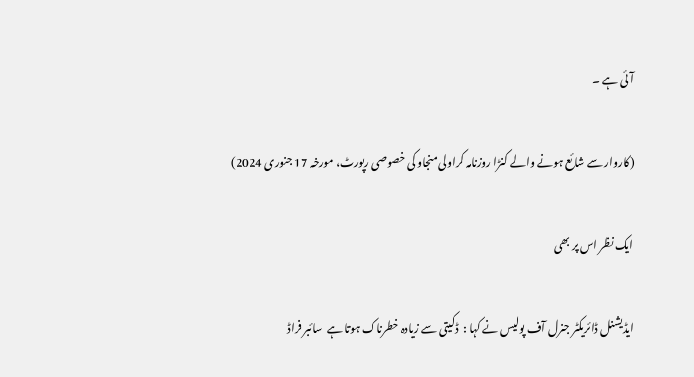آئی ہے ۔

(کاروار سے شائع ہونے والے کنڑا روزنامہ کراولی منجاو کی خصوصی رپورٹ، مورخہ 17 جنوری 2024)

ایک نظر اس پر بھی

ایڈیشنل ڈائریکٹر جنرل آف پولیس نے کہا :  ڈکیتی سے زیادہ خطرناک ہوتا ہے  سائبر فراڈ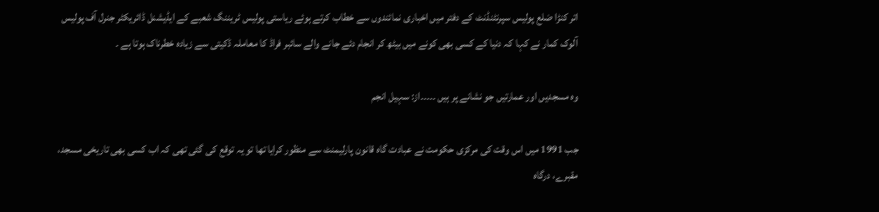اتر کنڑا ضلع پولیس سپرنٹنڈنٹ کے دفتر میں اخباری نمائندوں سے خطاب کرتے ہوئے ریاستی پولیس ٹریننگ شعبے کے ایڈیشنل ڈائریکٹر جنرل آف پولیس آلوک کمار نے کہا کہ دنیا کے کسی بھی کونے میں بیٹھ کر انجام دئے جانے والے سائبر فراڈ کا معاملہ ڈکیتی سے زیادہ خطرناک ہوتا ہے ۔

وہ مسجدیں اور عمارتیں جو نشانے پر ہیں ۔۔۔۔۔از: سہیل انجم

جب 1991 میں اس وقت کی مرکزی حکومت نے عبادت گاہ قانون پارلیمنٹ سے منظور کرایا تھا تو یہ توقع کی گئی تھی کہ اب کسی بھی تاریخی مسجد، مقبرے، درگاہ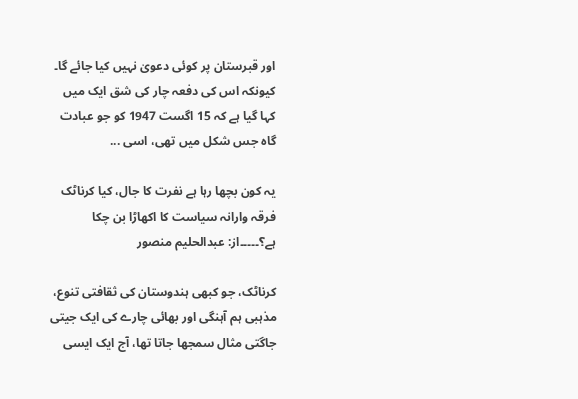اور قبرستان پر کوئی دعویٰ نہیں کیا جائے گا۔ کیونکہ اس کی دفعہ چار کی شق ایک میں کہا گیا ہے کہ 15 اگست 1947 کو جو عبادت گاہ جس شکل میں تھی، اسی ...

یہ کون بچھا رہا ہے نفرت کا جال، کیا کرناٹک فرقہ وارانہ سیاست کا اکھاڑا بن چکا ہے؟۔۔۔۔۔از: عبدالحلیم منصور

کرناٹک، جو کبھی ہندوستان کی ثقافتی تنوع، مذہبی ہم آہنگی اور بھائی چارے کی ایک جیتی جاگتی مثال سمجھا جاتا تھا، آج ایک ایسی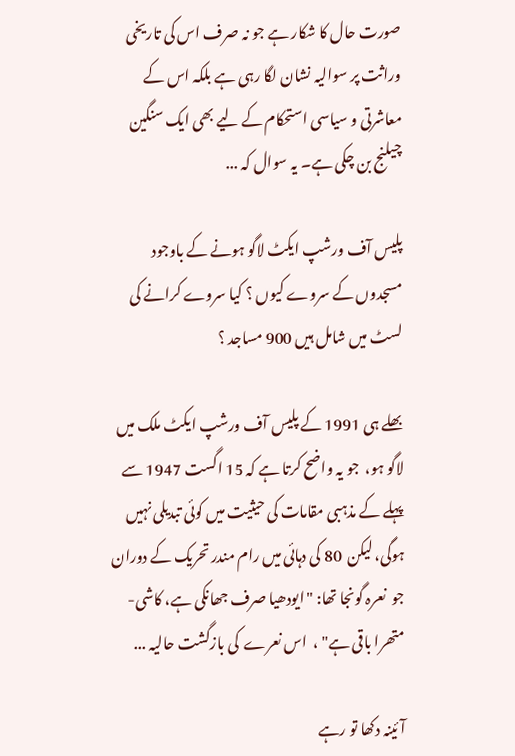صورت حال کا شکار ہے جو نہ صرف اس کی تاریخی وراثت پر سوالیہ نشان لگا رہی ہے بلکہ اس کے معاشرتی و سیاسی استحکام کے لیے بھی ایک سنگین چیلنج بن چکی ہے۔ یہ سوال کہ ...

پلیس آف ورشپ ایکٹ لاگو ہونے کے باوجود مسجدوں کے سروے کیوں ؟ کیا سروے کرانے کی لسٹ میں شامل ہیں 900 مساجد ؟

بھلے ہی 1991 کے پلیس آف ورشپ ایکٹ ملک میں لاگو ہو،  جو یہ واضح کرتا ہے کہ 15 اگست 1947 سے پہلے کے مذہبی مقامات کی حیثیت میں کوئی تبدیلی نہیں ہوگی، لیکن  80 کی دہائی میں رام مندر تحریک کے دوران جو  نعرہ گونجا تھا: "ایودھیا صرف جھانکی ہے، کاشی-متھرا باقی ہے" ،  اس نعرے  کی بازگشت حالیہ ...

آئینہ دکھا تو رہے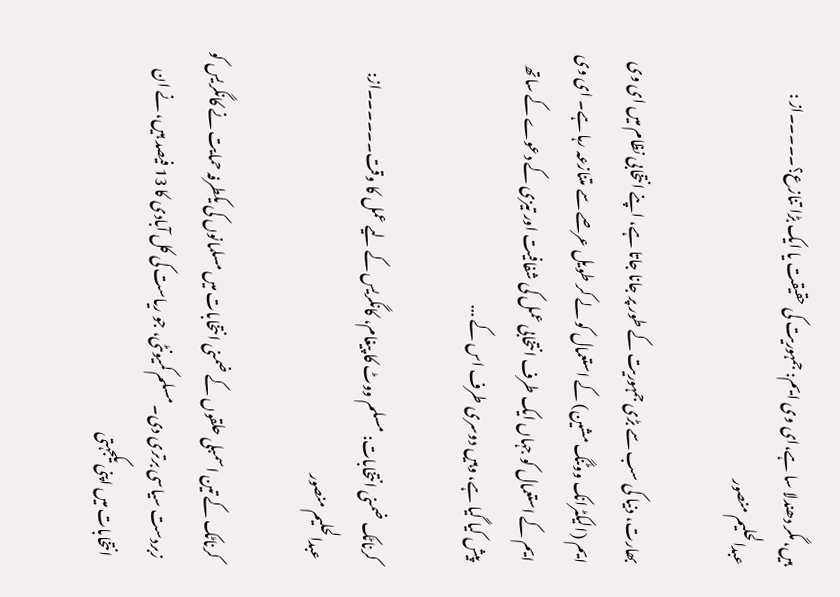ہیں، مگر دھندلا سا ہے،ای وی ایم: جمہوریت کی حقیقت یا ایک بڑا تنازع؟۔۔۔۔۔از : عبدالحلیم منصور

بھارت، دنیا کی سب سے بڑی جمہوریت کے طور پر جانا جاتا ہے، اپنے انتخابی نظام میں ای وی ایم (الیکٹرانک ووٹنگ مشین) کے استعمال کو لے کر طویل عرصے سے متنازعہ رہا ہے۔ ای وی ایم کے استعمال کو جہاں ایک طرف انتخابی عمل کی شفافیت اور تیزی کے دعوے کے ساتھ پیش کیا گیا ہے، وہیں دوسری طرف اس کے ...

کرناٹک ضمنی انتخابات: مسلم ووٹ کا پیغام، کانگریس کے لیے عمل کا وقت۔۔۔۔۔۔از: عبدالحلیم منصور

کرناٹک کے تین اسمبلی حلقوں کے ضمنی انتخابات میں مسلمانوں کی یکطرفہ حمایت نے کانگریس کو زبردست سیاسی برتری دی۔ مسلم کمیونٹی، جو ریاست کی کل آبادی کا 13 فیصد ہیں، نے ان انتخابات میں اپنی یکجہتی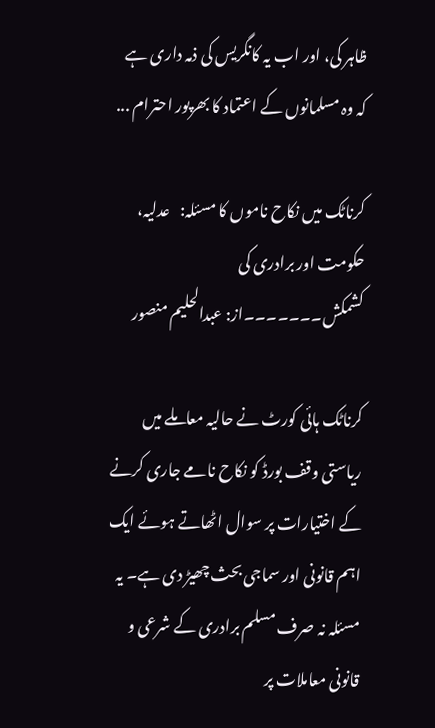ظاہر کی، اور اب یہ کانگریس کی ذمہ داری ہے کہ وہ مسلمانوں کے اعتماد کا بھرپور احترام ...

کرناٹک میں نکاح ناموں کا مسئلہ:   عدلیہ، حکومت اور برادری کی کشمکش۔۔۔۔۔۔۔از: عبدالحلیم منصور

کرناٹک ہائی کورٹ نے حالیہ معاملے میں ریاستی وقف بورڈ کو نکاح نامے جاری کرنے کے اختیارات پر سوال اٹھاتے ہوئے ایک اہم قانونی اور سماجی بحث چھیڑ دی ہے۔ یہ مسئلہ نہ صرف مسلم برادری کے شرعی و قانونی معاملات پر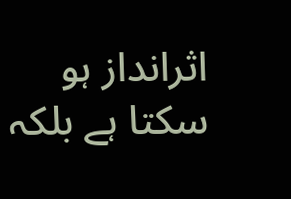اثرانداز ہو سکتا ہے بلکہ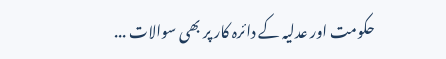حکومت اور عدلیہ کے دائرہ کار پر بھی سوالات ...